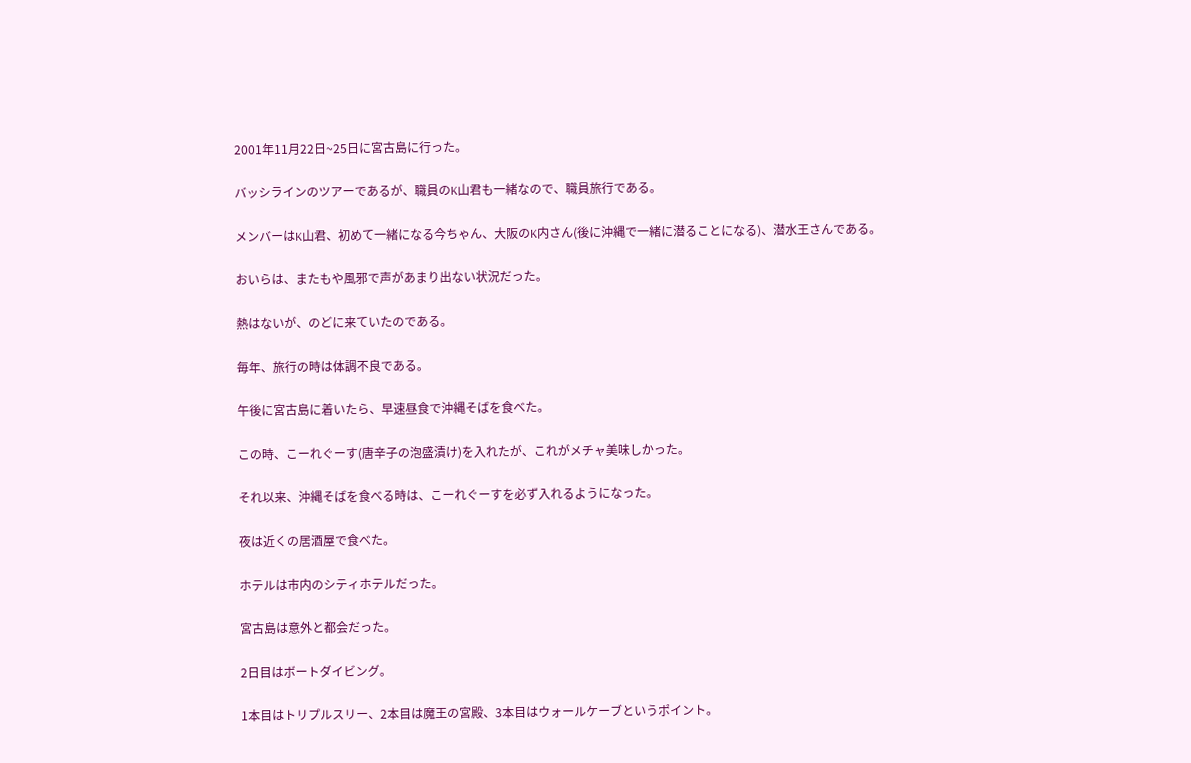2001年11月22日~25日に宮古島に行った。

バッシラインのツアーであるが、職員のK山君も一緒なので、職員旅行である。

メンバーはK山君、初めて一緒になる今ちゃん、大阪のK内さん(後に沖縄で一緒に潜ることになる)、潜水王さんである。

おいらは、またもや風邪で声があまり出ない状況だった。

熱はないが、のどに来ていたのである。

毎年、旅行の時は体調不良である。

午後に宮古島に着いたら、早速昼食で沖縄そばを食べた。

この時、こーれぐーす(唐辛子の泡盛漬け)を入れたが、これがメチャ美味しかった。

それ以来、沖縄そばを食べる時は、こーれぐーすを必ず入れるようになった。

夜は近くの居酒屋で食べた。

ホテルは市内のシティホテルだった。

宮古島は意外と都会だった。

2日目はボートダイビング。

1本目はトリプルスリー、2本目は魔王の宮殿、3本目はウォールケーブというポイント。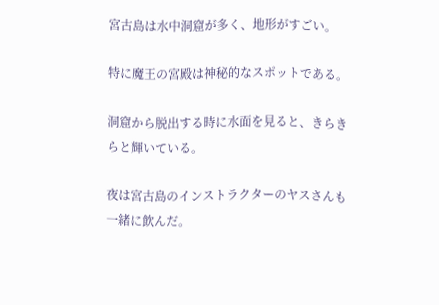宮古島は水中洞窟が多く、地形がすごい。

特に魔王の宮殿は神秘的なスポットである。

洞窟から脱出する時に水面を見ると、きらきらと輝いている。

夜は宮古島のインストラクターのヤスさんも一緒に飲んだ。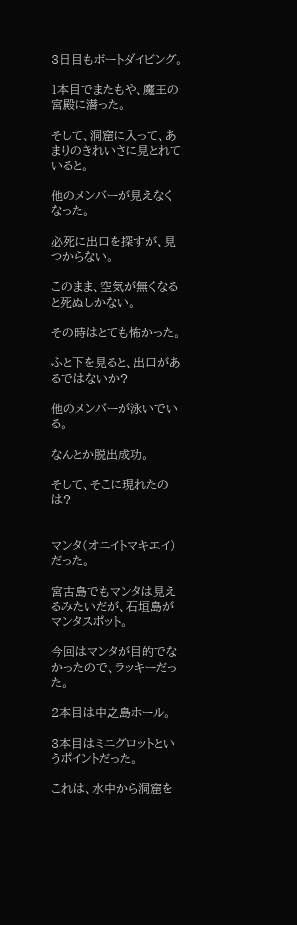3日目もボートダイビング。

1本目でまたもや、魔王の宮殿に潜った。

そして、洞窟に入って、あまりのきれいさに見とれていると。

他のメンバーが見えなくなった。

必死に出口を探すが、見つからない。

このまま、空気が無くなると死ぬしかない。

その時はとても怖かった。

ふと下を見ると、出口があるではないか?

他のメンバーが泳いでいる。

なんとか脱出成功。

そして、そこに現れたのは?


マンタ(オニイトマキエイ)だった。

宮古島でもマンタは見えるみたいだが、石垣島がマンタスポット。

今回はマンタが目的でなかったので、ラッキーだった。

2本目は中之島ホール。

3本目はミニグロットというポイントだった。

これは、水中から洞窟を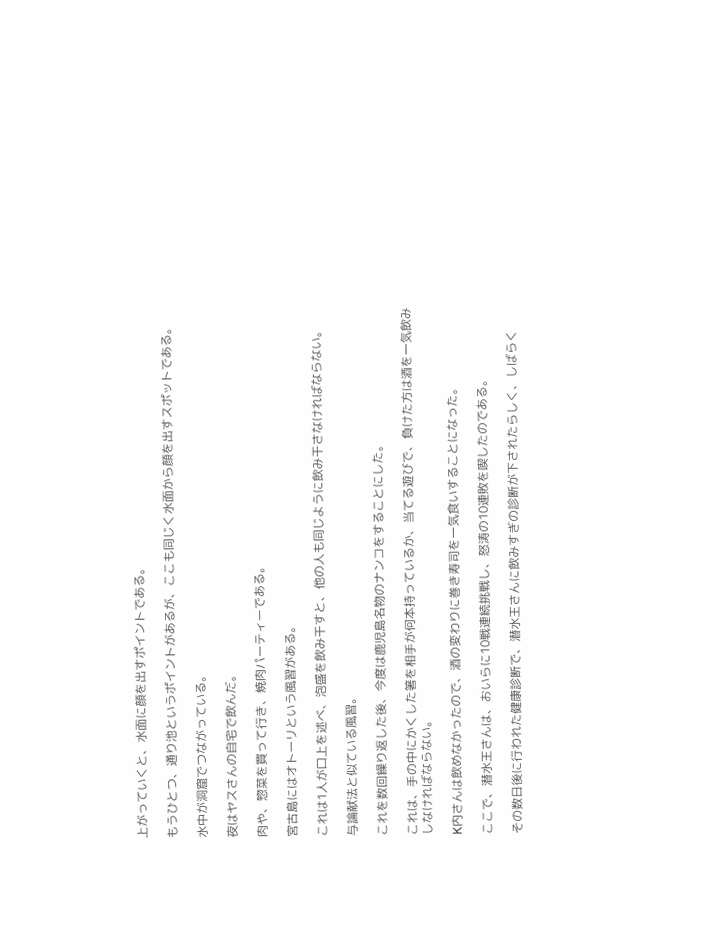上がっていくと、水面に顔を出すポイントである。

もうひとつ、通り池というポイントがあるが、ここも同じく水面から顔を出すスポットである。

水中が洞窟でつながっている。

夜はヤスさんの自宅で飲んだ。

肉や、惣菜を買って行き、焼肉パーティーである。

宮古島にはオトーリという風習がある。

これは1人が口上を述べ、泡盛を飲み干すと、他の人も同じように飲み干さなければならない。

与論献法と似ている風習。

これを数回繰り返した後、今度は鹿児島名物のナンコをすることにした。

これは、手の中にかくした箸を相手が何本持っているか、当てる遊びで、負けた方は酒を一気飲みしなければならない。

K内さんは飲めなかったので、酒の変わりに巻き寿司を一気食いすることになった。

ここで、潜水王さんは、おいらに10戦連続挑戦し、怒涛の10連敗を喫したのである。

その数日後に行われた健康診断で、潜水王さんに飲みすぎの診断が下されたらしく、しばらく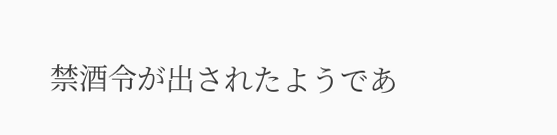禁酒令が出されたようであ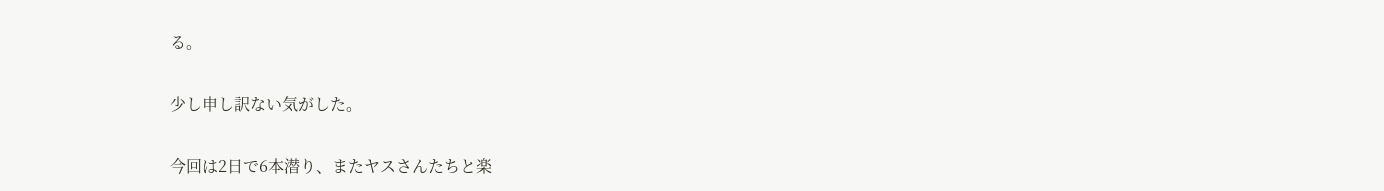る。

少し申し訳ない気がした。

今回は2日で6本潜り、またヤスさんたちと楽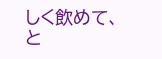しく飲めて、と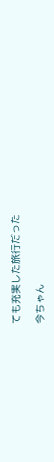ても充実した旅行だった

今ちゃん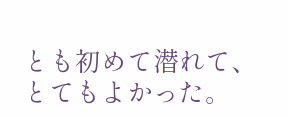とも初めて潜れて、とてもよかった。